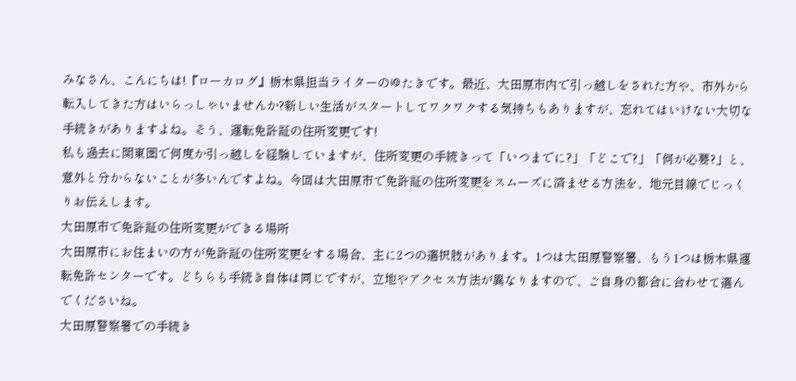みなさん、こんにちは!『ローカログ』栃木県担当ライターのゆたきです。最近、大田原市内で引っ越しをされた方や、市外から転入してきた方はいらっしゃいませんか?新しい生活がスタートしてワクワクする気持ちもありますが、忘れてはいけない大切な手続きがありますよね。そう、運転免許証の住所変更です!
私も過去に関東圏で何度か引っ越しを経験していますが、住所変更の手続きって「いつまでに?」「どこで?」「何が必要?」と、意外と分からないことが多いんですよね。今回は大田原市で免許証の住所変更をスムーズに済ませる方法を、地元目線でじっくりお伝えします。
大田原市で免許証の住所変更ができる場所
大田原市にお住まいの方が免許証の住所変更をする場合、主に2つの選択肢があります。1つは大田原警察署、もう1つは栃木県運転免許センターです。どちらも手続き自体は同じですが、立地やアクセス方法が異なりますので、ご自身の都合に合わせて選んでくださいね。
大田原警察署での手続き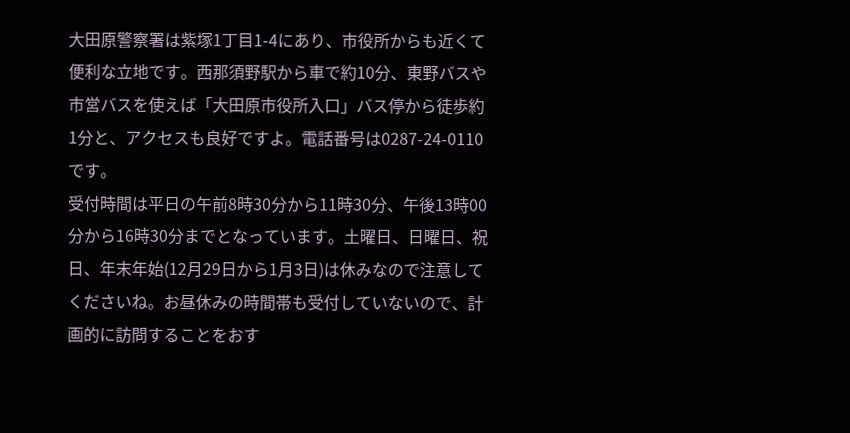大田原警察署は紫塚1丁目1-4にあり、市役所からも近くて便利な立地です。西那須野駅から車で約10分、東野バスや市営バスを使えば「大田原市役所入口」バス停から徒歩約1分と、アクセスも良好ですよ。電話番号は0287-24-0110です。
受付時間は平日の午前8時30分から11時30分、午後13時00分から16時30分までとなっています。土曜日、日曜日、祝日、年末年始(12月29日から1月3日)は休みなので注意してくださいね。お昼休みの時間帯も受付していないので、計画的に訪問することをおす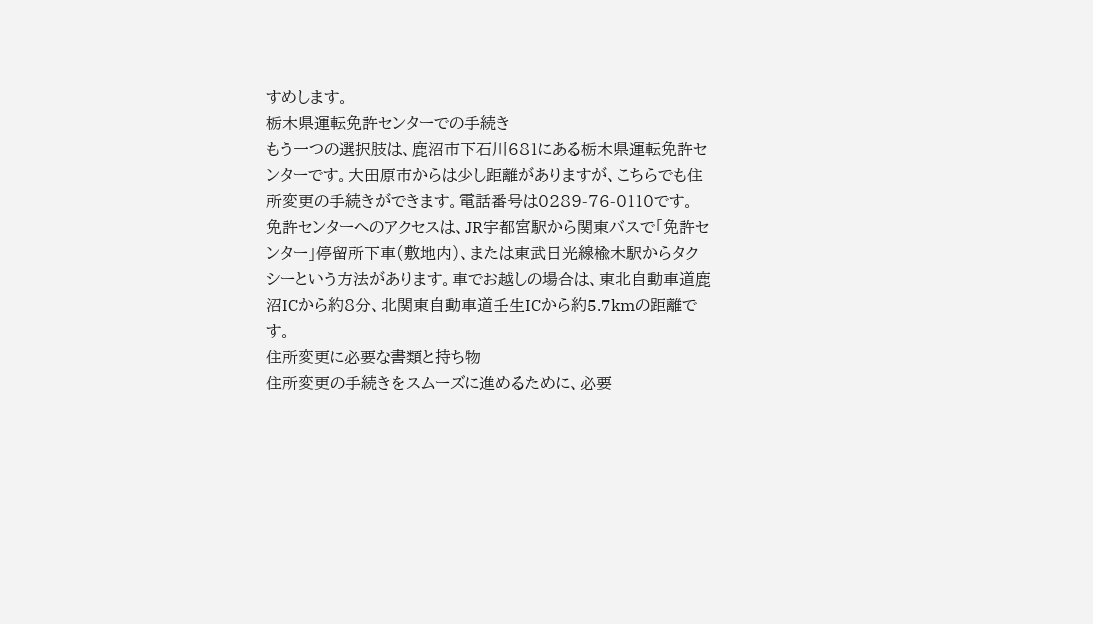すめします。
栃木県運転免許センターでの手続き
もう一つの選択肢は、鹿沼市下石川681にある栃木県運転免許センターです。大田原市からは少し距離がありますが、こちらでも住所変更の手続きができます。電話番号は0289-76-0110です。
免許センターへのアクセスは、JR宇都宮駅から関東バスで「免許センター」停留所下車(敷地内)、または東武日光線楡木駅からタクシーという方法があります。車でお越しの場合は、東北自動車道鹿沼ICから約8分、北関東自動車道壬生ICから約5.7kmの距離です。
住所変更に必要な書類と持ち物
住所変更の手続きをスムーズに進めるために、必要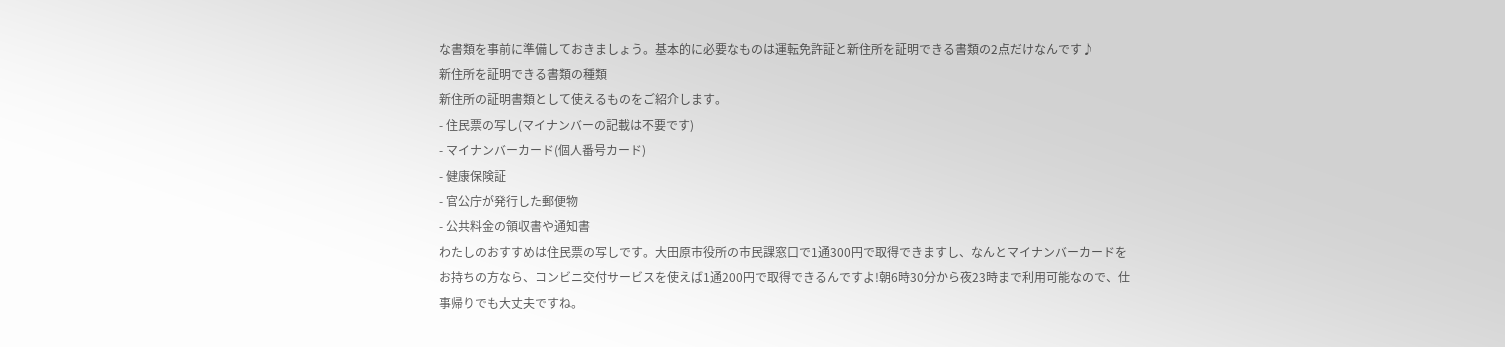な書類を事前に準備しておきましょう。基本的に必要なものは運転免許証と新住所を証明できる書類の2点だけなんです♪
新住所を証明できる書類の種類
新住所の証明書類として使えるものをご紹介します。
- 住民票の写し(マイナンバーの記載は不要です)
- マイナンバーカード(個人番号カード)
- 健康保険証
- 官公庁が発行した郵便物
- 公共料金の領収書や通知書
わたしのおすすめは住民票の写しです。大田原市役所の市民課窓口で1通300円で取得できますし、なんとマイナンバーカードをお持ちの方なら、コンビニ交付サービスを使えば1通200円で取得できるんですよ!朝6時30分から夜23時まで利用可能なので、仕事帰りでも大丈夫ですね。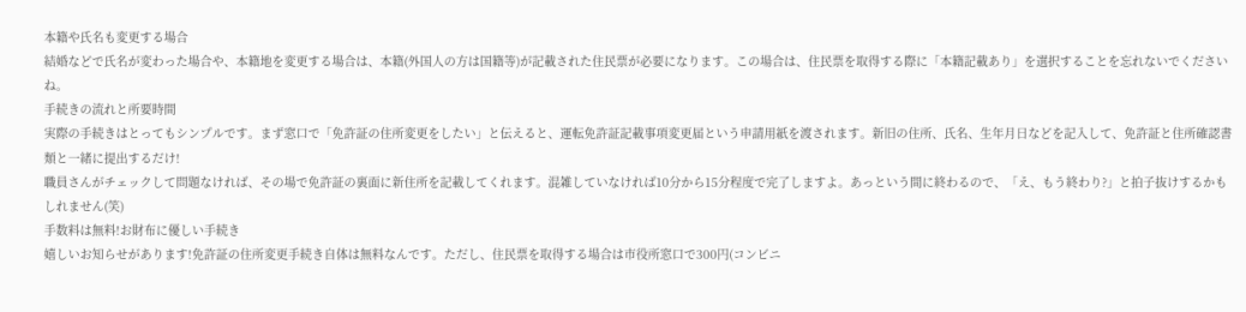本籍や氏名も変更する場合
結婚などで氏名が変わった場合や、本籍地を変更する場合は、本籍(外国人の方は国籍等)が記載された住民票が必要になります。この場合は、住民票を取得する際に「本籍記載あり」を選択することを忘れないでくださいね。
手続きの流れと所要時間
実際の手続きはとってもシンプルです。まず窓口で「免許証の住所変更をしたい」と伝えると、運転免許証記載事項変更届という申請用紙を渡されます。新旧の住所、氏名、生年月日などを記入して、免許証と住所確認書類と一緒に提出するだけ!
職員さんがチェックして問題なければ、その場で免許証の裏面に新住所を記載してくれます。混雑していなければ10分から15分程度で完了しますよ。あっという間に終わるので、「え、もう終わり?」と拍子抜けするかもしれません(笑)
手数料は無料!お財布に優しい手続き
嬉しいお知らせがあります!免許証の住所変更手続き自体は無料なんです。ただし、住民票を取得する場合は市役所窓口で300円(コンビニ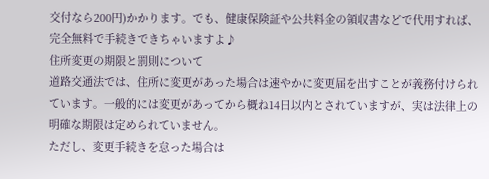交付なら200円)かかります。でも、健康保険証や公共料金の領収書などで代用すれば、完全無料で手続きできちゃいますよ♪
住所変更の期限と罰則について
道路交通法では、住所に変更があった場合は速やかに変更届を出すことが義務付けられています。一般的には変更があってから概ね14日以内とされていますが、実は法律上の明確な期限は定められていません。
ただし、変更手続きを怠った場合は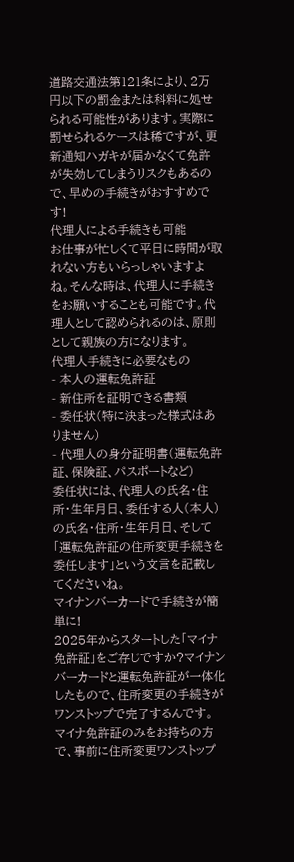道路交通法第121条により、2万円以下の罰金または科料に処せられる可能性があります。実際に罰せられるケースは稀ですが、更新通知ハガキが届かなくて免許が失効してしまうリスクもあるので、早めの手続きがおすすめです!
代理人による手続きも可能
お仕事が忙しくて平日に時間が取れない方もいらっしゃいますよね。そんな時は、代理人に手続きをお願いすることも可能です。代理人として認められるのは、原則として親族の方になります。
代理人手続きに必要なもの
- 本人の運転免許証
- 新住所を証明できる書類
- 委任状(特に決まった様式はありません)
- 代理人の身分証明書(運転免許証、保険証、パスポートなど)
委任状には、代理人の氏名・住所・生年月日、委任する人(本人)の氏名・住所・生年月日、そして「運転免許証の住所変更手続きを委任します」という文言を記載してくださいね。
マイナンバーカードで手続きが簡単に!
2025年からスタートした「マイナ免許証」をご存じですか?マイナンバーカードと運転免許証が一体化したもので、住所変更の手続きがワンストップで完了するんです。
マイナ免許証のみをお持ちの方で、事前に住所変更ワンストップ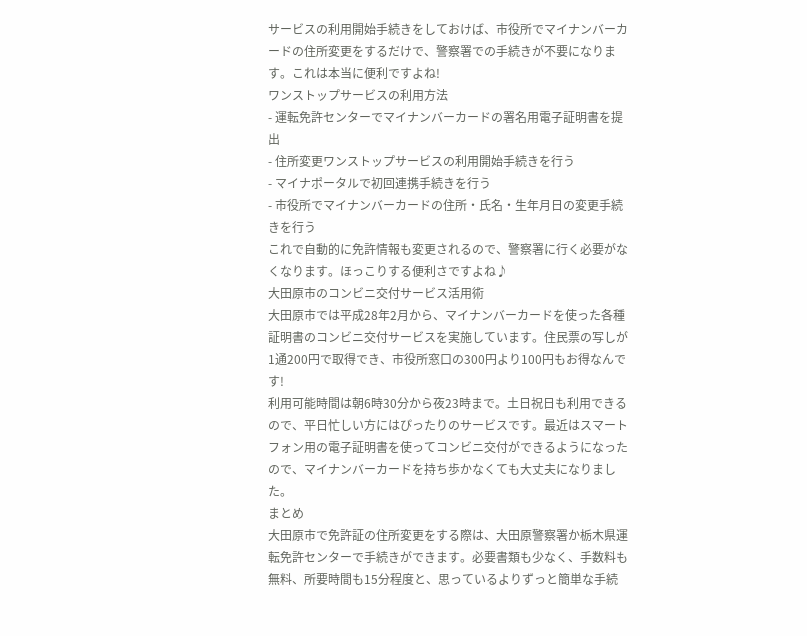サービスの利用開始手続きをしておけば、市役所でマイナンバーカードの住所変更をするだけで、警察署での手続きが不要になります。これは本当に便利ですよね!
ワンストップサービスの利用方法
- 運転免許センターでマイナンバーカードの署名用電子証明書を提出
- 住所変更ワンストップサービスの利用開始手続きを行う
- マイナポータルで初回連携手続きを行う
- 市役所でマイナンバーカードの住所・氏名・生年月日の変更手続きを行う
これで自動的に免許情報も変更されるので、警察署に行く必要がなくなります。ほっこりする便利さですよね♪
大田原市のコンビニ交付サービス活用術
大田原市では平成28年2月から、マイナンバーカードを使った各種証明書のコンビニ交付サービスを実施しています。住民票の写しが1通200円で取得でき、市役所窓口の300円より100円もお得なんです!
利用可能時間は朝6時30分から夜23時まで。土日祝日も利用できるので、平日忙しい方にはぴったりのサービスです。最近はスマートフォン用の電子証明書を使ってコンビニ交付ができるようになったので、マイナンバーカードを持ち歩かなくても大丈夫になりました。
まとめ
大田原市で免許証の住所変更をする際は、大田原警察署か栃木県運転免許センターで手続きができます。必要書類も少なく、手数料も無料、所要時間も15分程度と、思っているよりずっと簡単な手続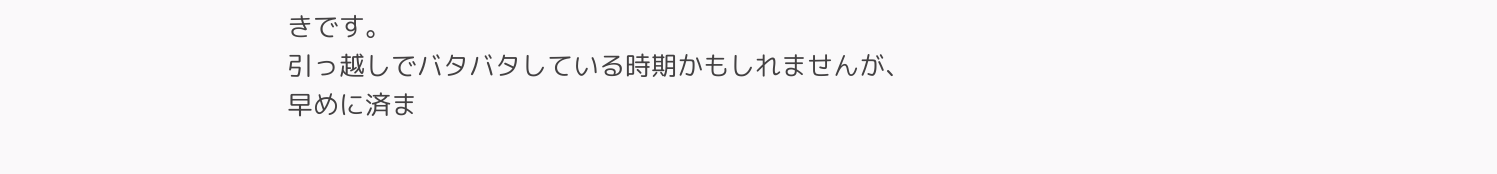きです。
引っ越しでバタバタしている時期かもしれませんが、早めに済ま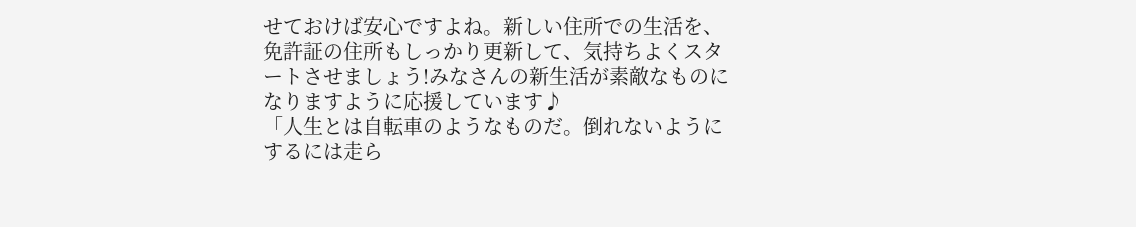せておけば安心ですよね。新しい住所での生活を、免許証の住所もしっかり更新して、気持ちよくスタートさせましょう!みなさんの新生活が素敵なものになりますように応援しています♪
「人生とは自転車のようなものだ。倒れないようにするには走ら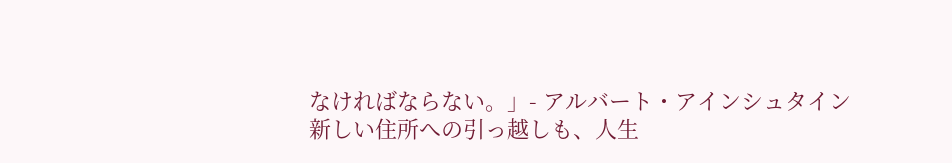なければならない。」- アルバート・アインシュタイン
新しい住所への引っ越しも、人生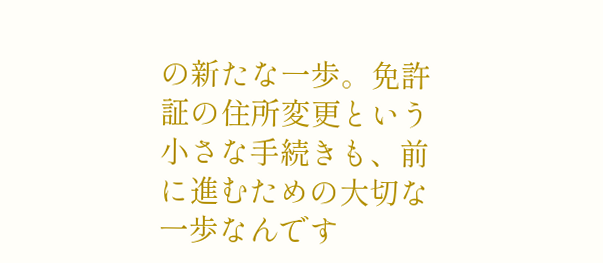の新たな一歩。免許証の住所変更という小さな手続きも、前に進むための大切な一歩なんです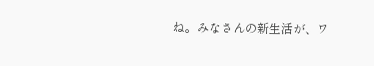ね。みなさんの新生活が、ワ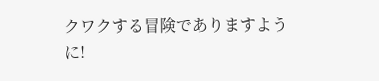クワクする冒険でありますように!